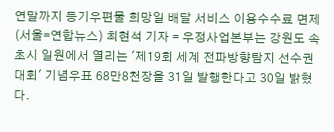연말까지 등기우편물 희망일 배달 서비스 이용수수료 면제
(서울=연합뉴스) 최현석 기자 = 우정사업본부는 강원도 속초시 일원에서 열리는 '제19회 세계 전파방향탐지 선수권대회' 기념우표 68만8천장을 31일 발행한다고 30일 밝혔다.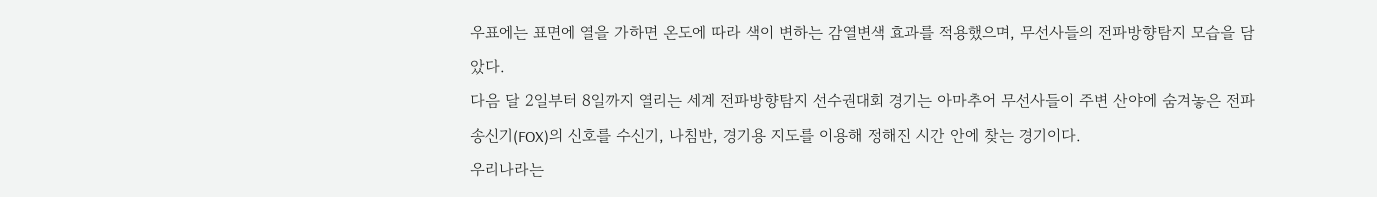우표에는 표면에 열을 가하면 온도에 따라 색이 변하는 감열변색 효과를 적용했으며, 무선사들의 전파방향탐지 모습을 담았다.
다음 달 2일부터 8일까지 열리는 세계 전파방향탐지 선수권대회 경기는 아마추어 무선사들이 주변 산야에 숨겨놓은 전파 송신기(FOX)의 신호를 수신기, 나침반, 경기용 지도를 이용해 정해진 시간 안에 찾는 경기이다.
우리나라는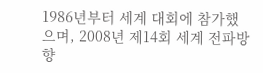1986년부터 세계 대회에 참가했으며, 2008년 제14회 세계 전파방향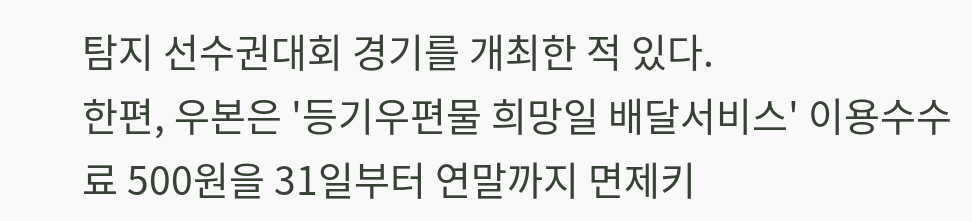탐지 선수권대회 경기를 개최한 적 있다.
한편, 우본은 '등기우편물 희망일 배달서비스' 이용수수료 500원을 31일부터 연말까지 면제키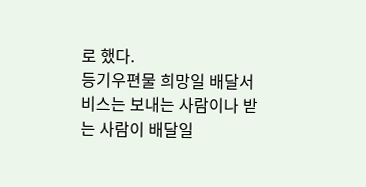로 했다.
등기우편물 희망일 배달서비스는 보내는 사람이나 받는 사람이 배달일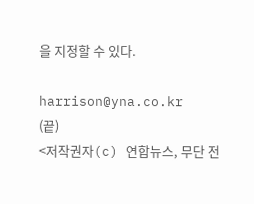을 지정할 수 있다.

harrison@yna.co.kr
(끝)
<저작권자(c) 연합뉴스, 무단 전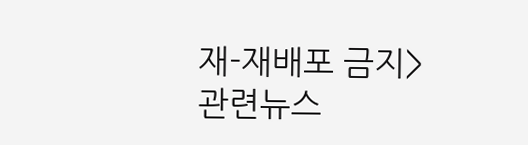재-재배포 금지>
관련뉴스